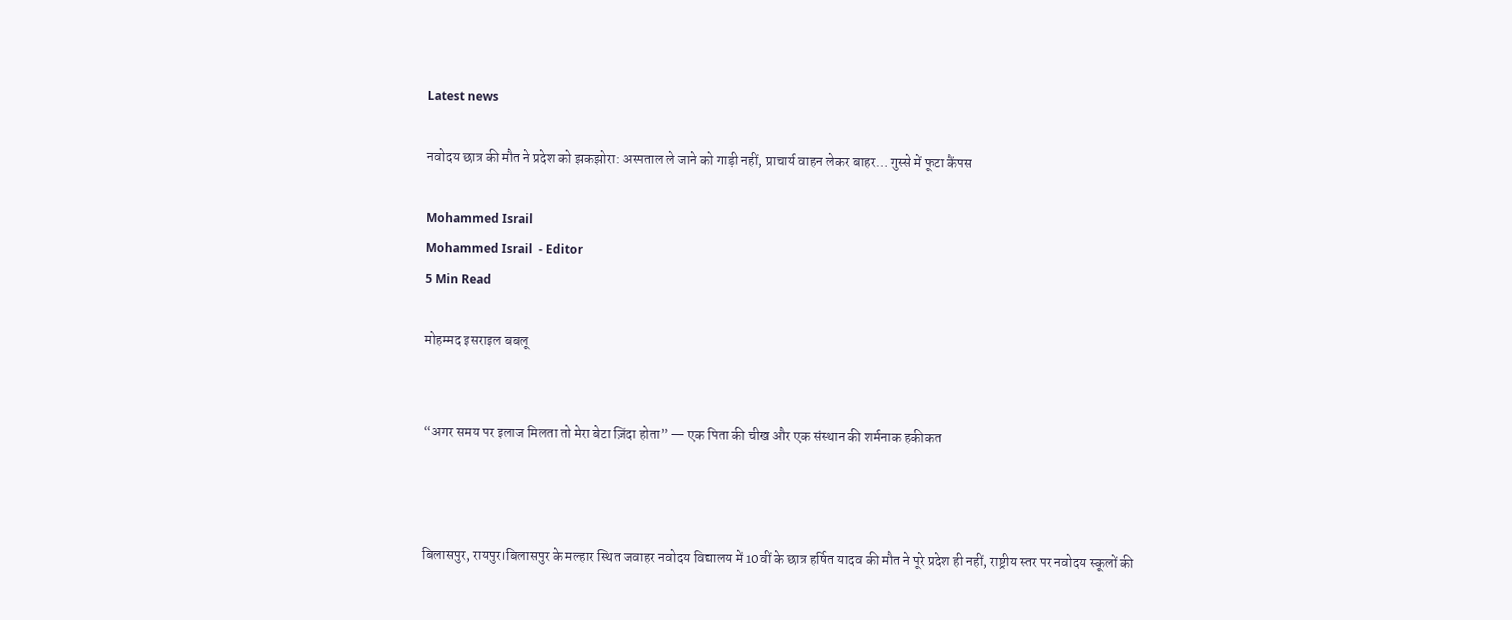Latest news

नवोदय छात्र की मौत ने प्रदेश को झकझोरा: अस्पताल ले जाने को गाड़ी नहीं, प्राचार्य वाहन लेकर बाहर… गुस्से में फूटा कैंपस

Mohammed Israil
Mohammed Israil  - Editor
5 Min Read

मोहम्मद इसराइल बबलू


“अगर समय पर इलाज मिलता तो मेरा बेटा ज़िंदा होता” — एक पिता की चीख और एक संस्थान की शर्मनाक हकीकत



बिलासपुर, रायपुर।बिलासपुर के मल्हार स्थित जवाहर नवोदय विद्यालय में 10वीं के छात्र हर्षित यादव की मौत ने पूरे प्रदेश ही नहीं, राष्ट्रीय स्तर पर नवोदय स्कूलों की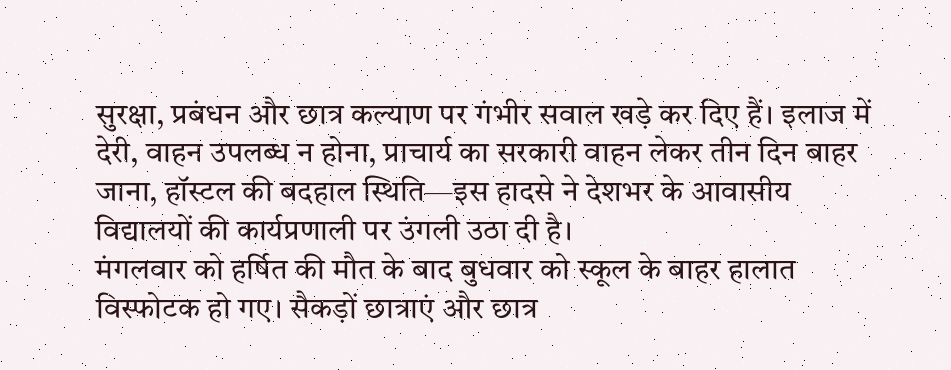सुरक्षा, प्रबंधन और छात्र कल्याण पर गंभीर सवाल खड़े कर दिए हैं। इलाज में देरी, वाहन उपलब्ध न होना, प्राचार्य का सरकारी वाहन लेकर तीन दिन बाहर जाना, हॉस्टल की बदहाल स्थिति—इस हादसे ने देशभर के आवासीय विद्यालयों की कार्यप्रणाली पर उंगली उठा दी है।
मंगलवार को हर्षित की मौत के बाद बुधवार को स्कूल के बाहर हालात विस्फोटक हो गए। सैकड़ों छात्राएं और छात्र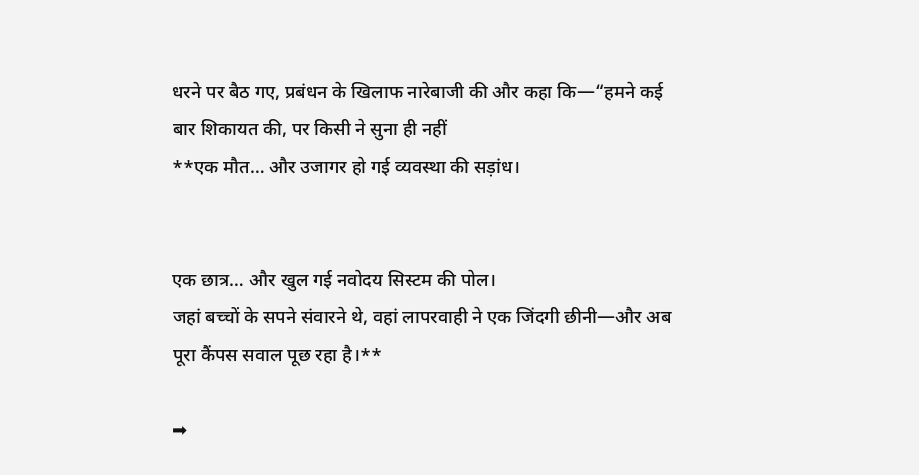धरने पर बैठ गए, प्रबंधन के खिलाफ नारेबाजी की और कहा कि—“हमने कई बार शिकायत की, पर किसी ने सुना ही नहीं
**एक मौत… और उजागर हो गई व्यवस्था की सड़ांध।


एक छात्र… और खुल गई नवोदय सिस्टम की पोल।
जहां बच्चों के सपने संवारने थे, वहां लापरवाही ने एक जिंदगी छीनी—और अब पूरा कैंपस सवाल पूछ रहा है।**

➡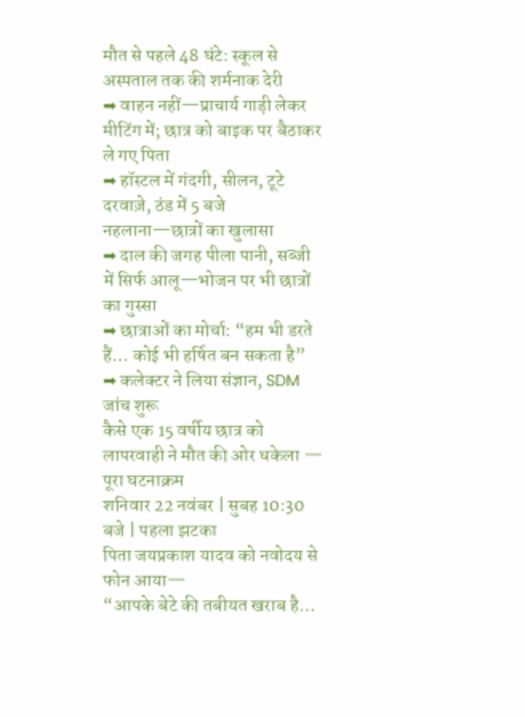मौत से पहले 48 घंटे: स्कूल से अस्पताल तक की शर्मनाक देरी
➡ वाहन नहीं—प्राचार्य गाड़ी लेकर मीटिंग में; छात्र को बाइक पर बैठाकर ले गए पिता
➡ हॉस्टल में गंदगी, सीलन, टूटे दरवाज़े, ठंड में 5 बजे नहलाना—छात्रों का खुलासा
➡ दाल की जगह पीला पानी, सब्जी में सिर्फ आलू—भोजन पर भी छात्रों का गुस्सा
➡ छात्राओं का मोर्चा: “हम भी डरते हैं… कोई भी हर्षित बन सकता है”
➡ कलेक्टर ने लिया संज्ञान, SDM जांच शुरू
कैसे एक 15 वर्षीय छात्र को लापरवाही ने मौत की ओर धकेला — पूरा घटनाक्रम
शनिवार 22 नवंबर | सुबह 10:30 बजे | पहला झटका
पिता जयप्रकाश यादव को नवोदय से फोन आया—
“आपके बेटे की तबीयत खराब है…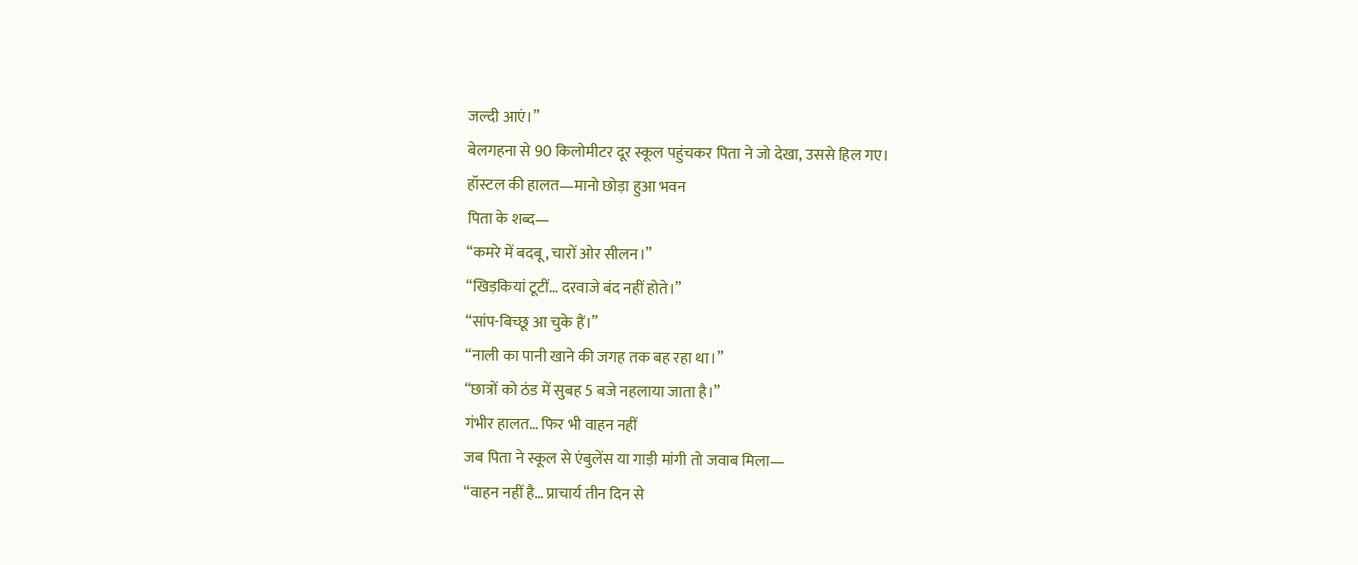जल्दी आएं।”
बेलगहना से 90 किलोमीटर दूर स्कूल पहुंचकर पिता ने जो देखा, उससे हिल गए।
हॉस्टल की हालत—मानो छोड़ा हुआ भवन
पिता के शब्द—
“कमरे में बदबू, चारों ओर सीलन।”
“खिड़कियां टूटीं… दरवाजे बंद नहीं होते।”
“सांप-बिच्छू आ चुके हैं।”
“नाली का पानी खाने की जगह तक बह रहा था।”
“छात्रों को ठंड में सुबह 5 बजे नहलाया जाता है।”
गंभीर हालत… फिर भी वाहन नहीं
जब पिता ने स्कूल से एंबुलेंस या गाड़ी मांगी तो जवाब मिला—
“वाहन नहीं है… प्राचार्य तीन दिन से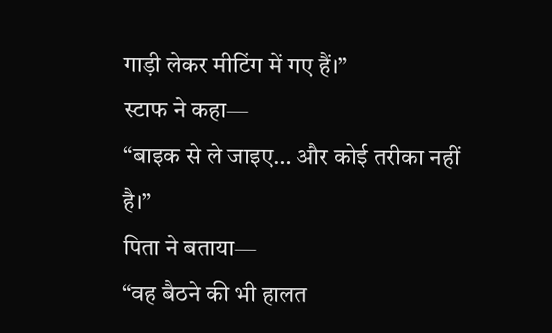गाड़ी लेकर मीटिंग में गए हैं।”
स्टाफ ने कहा—
“बाइक से ले जाइए… और कोई तरीका नहीं है।”
पिता ने बताया—
“वह बैठने की भी हालत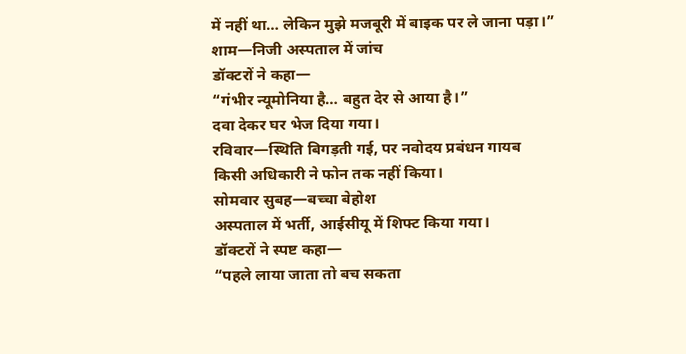में नहीं था… लेकिन मुझे मजबूरी में बाइक पर ले जाना पड़ा।”
शाम—निजी अस्पताल में जांच
डॉक्टरों ने कहा—
“गंभीर न्यूमोनिया है… बहुत देर से आया है।”
दवा देकर घर भेज दिया गया।
रविवार—स्थिति बिगड़ती गई, पर नवोदय प्रबंधन गायब
किसी अधिकारी ने फोन तक नहीं किया।
सोमवार सुबह—बच्चा बेहोश
अस्पताल में भर्ती, आईसीयू में शिफ्ट किया गया।
डॉक्टरों ने स्पष्ट कहा—
“पहले लाया जाता तो बच सकता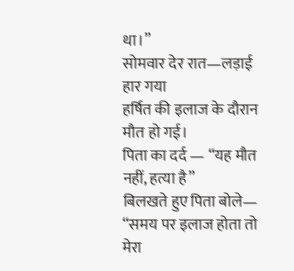था।”
सोमवार देर रात—लड़ाई हार गया
हर्षित की इलाज के दौरान मौत हो गई।
पिता का दर्द — “यह मौत नहीं, हत्या है”
बिलखते हुए पिता बोले—
“समय पर इलाज होता तो मेरा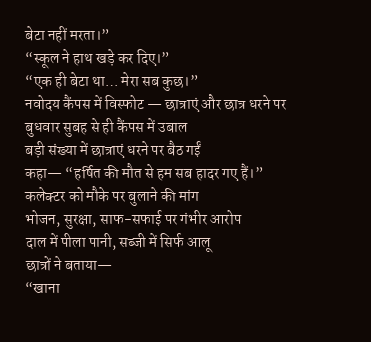बेटा नहीं मरता।”
“स्कूल ने हाथ खड़े कर दिए।”
“एक ही बेटा था… मेरा सब कुछ।”
नवोदय कैंपस में विस्फोट — छात्राएं और छात्र धरने पर
बुधवार सुबह से ही कैंपस में उबाल
बड़ी संख्या में छात्राएं धरने पर बैठ गईं
कहा— “हर्षित की मौत से हम सब हादर गए हैं।”
कलेक्टर को मौके पर बुलाने की मांग
भोजन, सुरक्षा, साफ-सफाई पर गंभीर आरोप
दाल में पीला पानी, सब्जी में सिर्फ आलू
छात्रों ने बताया—
“खाना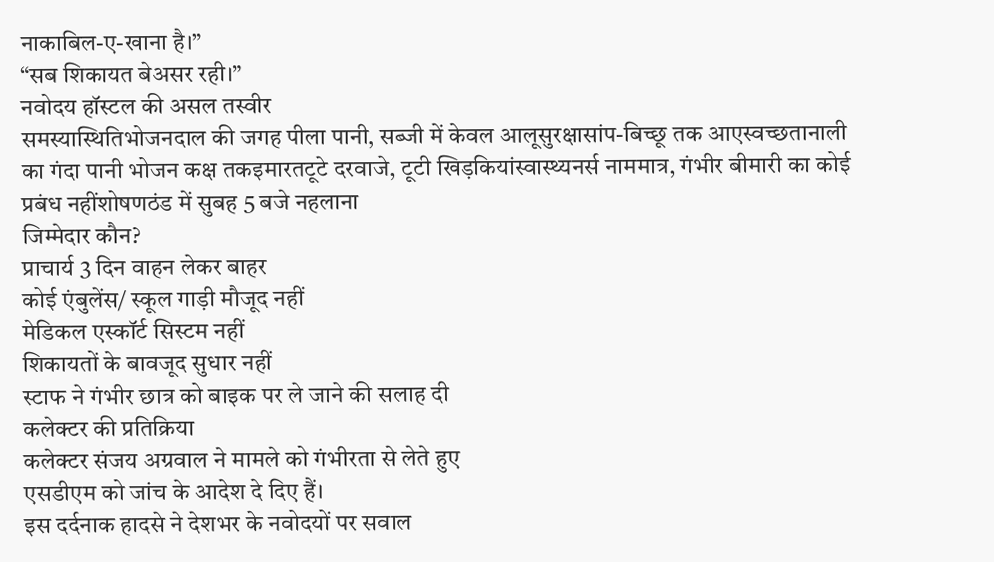नाकाबिल-ए-खाना है।”
“सब शिकायत बेअसर रही।”
नवोदय हॉस्टल की असल तस्वीर
समस्यास्थितिभोजनदाल की जगह पीला पानी, सब्जी में केवल आलूसुरक्षासांप-बिच्छू तक आएस्वच्छतानाली का गंदा पानी भोजन कक्ष तकइमारतटूटे दरवाजे, टूटी खिड़कियांस्वास्थ्यनर्स नाममात्र, गंभीर बीमारी का कोई प्रबंध नहींशोषणठंड में सुबह 5 बजे नहलाना
जिम्मेदार कौन?
प्राचार्य 3 दिन वाहन लेकर बाहर
कोई एंबुलेंस/ स्कूल गाड़ी मौजूद नहीं
मेडिकल एस्कॉर्ट सिस्टम नहीं
शिकायतों के बावजूद सुधार नहीं
स्टाफ ने गंभीर छात्र को बाइक पर ले जाने की सलाह दी
कलेक्टर की प्रतिक्रिया
कलेक्टर संजय अग्रवाल ने मामले को गंभीरता से लेते हुए
एसडीएम को जांच के आदेश दे दिए हैं।
इस दर्दनाक हादसे ने देशभर के नवोदयों पर सवाल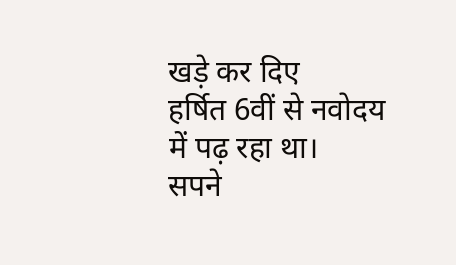खड़े कर दिए
हर्षित 6वीं से नवोदय में पढ़ रहा था।
सपने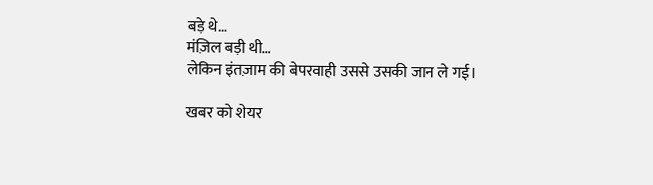बड़े थे…
मंज़िल बड़ी थी…
लेकिन इंतज़ाम की बेपरवाही उससे उसकी जान ले गई।

खबर को शेयर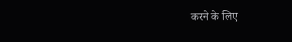करने के लिए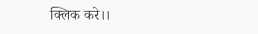क्लिक करे।।